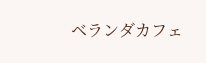ベランダカフェ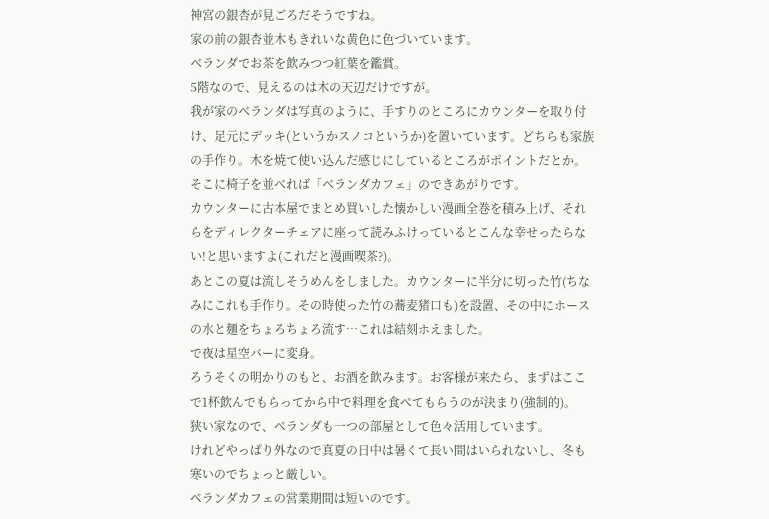神宮の銀杏が見ごろだそうですね。
家の前の銀杏並木もきれいな黄色に色づいています。
ベランダでお茶を飲みつつ紅葉を鑑賞。
5階なので、見えるのは木の天辺だけですが。
我が家のベランダは写真のように、手すりのところにカウンターを取り付け、足元にデッキ(というかスノコというか)を置いています。どちらも家族の手作り。木を焼て使い込んだ感じにしているところがポイントだとか。そこに椅子を並べれば「ベランダカフェ」のできあがりです。
カウンターに古本屋でまとめ買いした懐かしい漫画全巻を積み上げ、それらをディレクターチェアに座って読みふけっているとこんな幸せったらない!と思いますよ(これだと漫画喫茶?)。
あとこの夏は流しそうめんをしました。カウンターに半分に切った竹(ちなみにこれも手作り。その時使った竹の蕎麦猪口も)を設置、その中にホースの水と麺をちょろちょろ流す…これは結刻ホえました。
で夜は星空バーに変身。
ろうそくの明かりのもと、お酒を飲みます。お客様が来たら、まずはここで1杯飲んでもらってから中で料理を食べてもらうのが決まり(強制的)。
狭い家なので、ベランダも一つの部屋として色々活用しています。
けれどやっぱり外なので真夏の日中は暑くて長い間はいられないし、冬も寒いのでちょっと厳しい。
ベランダカフェの営業期間は短いのです。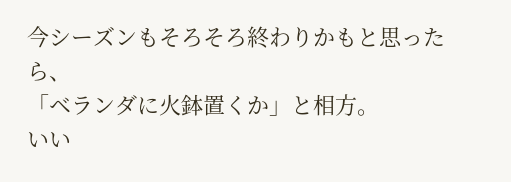今シーズンもそろそろ終わりかもと思ったら、
「ベランダに火鉢置くか」と相方。
いい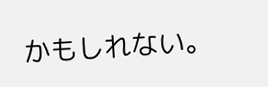かもしれない。